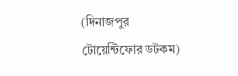(দিনাজপুর টোয়েন্টিফোর ডটকম)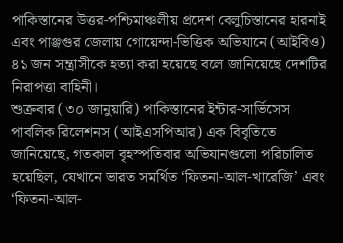পাকিস্তানের উত্তর-পশ্চিমাঞ্চলীয় প্রদেশ বেলুচিস্তানের হারনাই এবং পাঞ্জগুর জেলায় গোয়েন্দা-ভিত্তিক অভিযানে (আইবিও) ৪১ জন সন্ত্রাসীকে হত্যা করা হয়েছে বলে জানিয়েছে দেশটির নিরাপত্তা বাহিনী।
শুক্রবার (৩০ জানুয়ারি) পাকিস্তানের ইন্টার-সার্ভিসেস পাবলিক রিলেশনস (আইএসপিআর) এক বিবৃতিতে জানিয়েছে, গতকাল বৃহস্পতিবার অভিযানগুলো পরিচালিত হয়েছিল, যেখানে ভারত সমর্থিত ‘ফিতনা-আল-খারেজি’ এবং ‘ফিতনা-আল-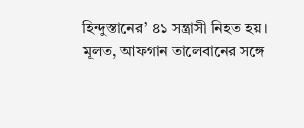হিন্দুস্তানের’ ৪১ সন্ত্রাসী নিহত হয়।
মূলত, আফগান তালেবানের সঙ্গে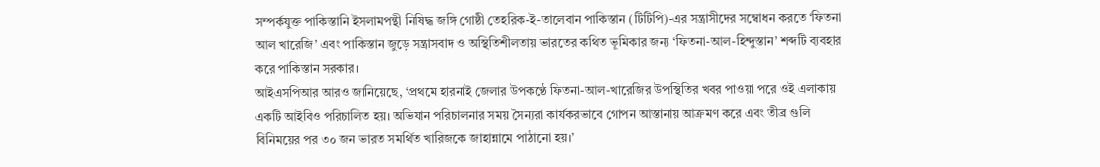সম্পর্কযুক্ত পাকিস্তানি ইসলামপন্থী নিষিদ্ধ জঙ্গি গোষ্ঠী তেহরিক-ই-তালেবান পাকিস্তান (টিটিপি)-এর সন্ত্রাসীদের সম্বোধন করতে ‘ফিতনা আল খারেজি’ এবং পাকিস্তান জুড়ে সন্ত্রাসবাদ ও অস্থিতিশীলতায় ভারতের কথিত ভূমিকার জন্য ‘ফিতনা-আল-হিন্দুস্তান’ শব্দটি ব্যবহার করে পাকিস্তান সরকার।
আইএসপিআর আরও জানিয়েছে, ‘প্রথমে হারনাই জেলার উপকণ্ঠে ফিতনা-আল-খারেজির উপস্থিতির খবর পাওয়া পরে ওই এলাকায় একটি আইবিও পরিচালিত হয়। অভিযান পরিচালনার সময় সৈন্যরা কার্যকরভাবে গোপন আস্তানায় আক্রমণ করে এবং তীব্র গুলি বিনিময়ের পর ৩০ জন ভারত সমর্থিত খারিজকে জাহান্নামে পাঠানো হয়।’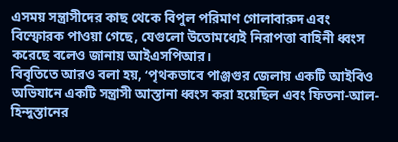এসময় সন্ত্রাসীদের কাছ থেকে বিপুল পরিমাণ গোলাবারুদ এবং বিস্ফোরক পাওয়া গেছে, যেগুলো উতোমধ্যেই নিরাপত্তা বাহিনী ধ্বংস করেছে বলেও জানায় আইএসপিআর।
বিবৃতিতে আরও বলা হয়, ‘পৃথকভাবে পাঞ্জগুর জেলায় একটি আইবিও অভিযানে একটি সন্ত্রাসী আস্তানা ধ্বংস করা হয়েছিল এবং ফিতনা-আল-হিন্দুস্তানের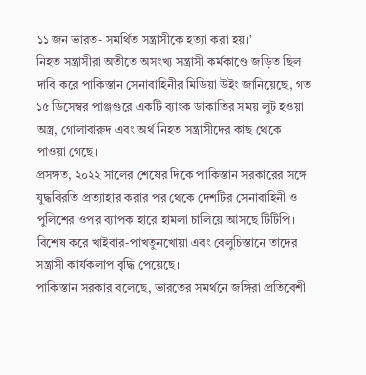১১ জন ভারত- সমর্থিত সন্ত্রাসীকে হত্যা করা হয়।’
নিহত সন্ত্রাসীরা অতীতে অসংখ্য সন্ত্রাসী কর্মকাণ্ডে জড়িত ছিল দাবি করে পাকিস্তান সেনাবাহিনীর মিডিয়া উইং জানিয়েছে, গত ১৫ ডিসেম্বর পাঞ্জগুরে একটি ব্যাংক ডাকাতির সময় লুট হওয়া অস্ত্র, গোলাবারুদ এবং অর্থ নিহত সন্ত্রাসীদের কাছ থেকে পাওয়া গেছে।
প্রসঙ্গত, ২০২২ সালের শেষের দিকে পাকিস্তান সরকারের সঙ্গে যুদ্ধবিরতি প্রত্যাহার করার পর থেকে দেশটির সেনাবাহিনী ও পুলিশের ওপর ব্যাপক হারে হামলা চালিয়ে আসছে টিটিপি। বিশেষ করে খাইবার-পাখতুনখোয়া এবং বেলুচিস্তানে তাদের সন্ত্রাসী কার্যকলাপ বৃদ্ধি পেয়েছে।
পাকিস্তান সরকার বলেছে, ভারতের সমর্থনে জঙ্গিরা প্রতিবেশী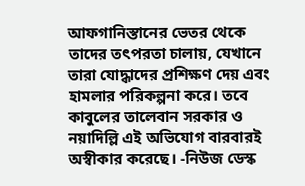আফগানিস্তানের ভেতর থেকে তাদের তৎপরতা চালায়, যেখানে তারা যোদ্ধাদের প্রশিক্ষণ দেয় এবং হামলার পরিকল্পনা করে। তবে কাবুলের তালেবান সরকার ও নয়াদিল্লি এই অভিযোগ বারবারই অস্বীকার করেছে। -নিউজ ডেস্ক